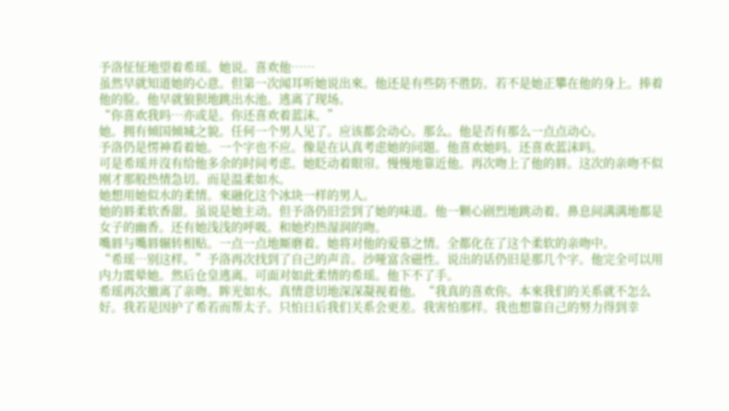予洛怔怔地望着希瑶。她说。喜欢他……
虽然早就知道她的心意。但第一次闻耳听她说出來。他还是有些防不胜防。若不是她正攀在他的身上。捧着他的脸。他早就狼狈地跳出水池。逃离了现场。
“你喜欢我吗…亦或是。你还喜欢着蓝沫。”
她。拥有倾国倾城之貌。任何一个男人见了。应该都会动心。那么。他是否有那么一点点动心。
予洛仍是愣神看着她。一个字也不应。像是在认真考虑她的问題。他喜欢她吗。还喜欢蓝沫吗。
可是希瑶并沒有给他多余的时间考虑。她眨动着眼帘。慢慢地靠近他。再次吻上了他的唇。这次的亲吻不似刚才那般热情急切。而是温柔如水。
她想用她似水的柔情。來融化这个冰块一样的男人。
她的唇柔软香甜。虽说是她主动。但予洛仍旧尝到了她的味道。他一颗心剧烈地跳动着。鼻息间满满地都是女子的幽香。还有她浅浅的呼吸。和她灼热湿润的吻。
嘴唇与嘴唇辗转相贴。一点一点地厮磨着。她将对他的爱慕之情。全都化在了这个柔软的亲吻中。
“希瑶…别这样。”予洛再次找到了自己的声音。沙哑富含磁性。说出的话仍旧是那几个字。他完全可以用内力震晕她。然后仓皇逃离。可面对如此柔情的希瑶。他下不了手。
希瑶再次撤离了亲吻。眸光如水。真情意切地深深凝视着他。“我真的喜欢你。本來我们的关系就不怎么好。我若是因护了希若而帮太子。只怕日后我们关系会更差。我害怕那样。我也想靠自己的努力得到幸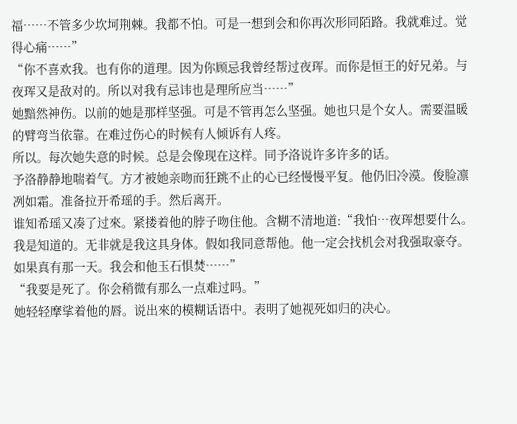福……不管多少坎坷荆棘。我都不怕。可是一想到会和你再次形同陌路。我就难过。觉得心痛……”
“你不喜欢我。也有你的道理。因为你顾忌我曾经帮过夜珲。而你是恒王的好兄弟。与夜珲又是敌对的。所以对我有忌讳也是理所应当……”
她黯然神伤。以前的她是那样坚强。可是不管再怎么坚强。她也只是个女人。需要温暖的臂弯当依靠。在难过伤心的时候有人倾诉有人疼。
所以。每次她失意的时候。总是会像现在这样。同予洛说许多许多的话。
予洛静静地喘着气。方才被她亲吻而狂跳不止的心已经慢慢平复。他仍旧冷漠。俊脸凛冽如霜。准备拉开希瑶的手。然后离开。
谁知希瑶又凑了过來。紧搂着他的脖子吻住他。含糊不清地道:“我怕…夜珲想要什么。我是知道的。无非就是我这具身体。假如我同意帮他。他一定会找机会对我强取豪夺。如果真有那一天。我会和他玉石惧焚……”
“我要是死了。你会稍微有那么一点难过吗。”
她轻轻摩挲着他的唇。说出來的模糊话语中。表明了她视死如归的决心。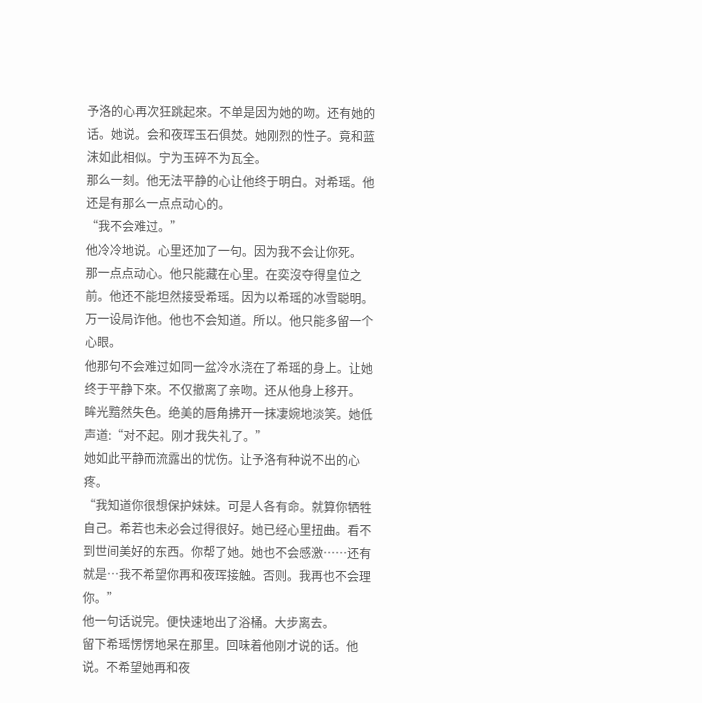予洛的心再次狂跳起來。不单是因为她的吻。还有她的话。她说。会和夜珲玉石俱焚。她刚烈的性子。竟和蓝沫如此相似。宁为玉碎不为瓦全。
那么一刻。他无法平静的心让他终于明白。对希瑶。他还是有那么一点点动心的。
“我不会难过。”
他冷冷地说。心里还加了一句。因为我不会让你死。
那一点点动心。他只能藏在心里。在奕沒夺得皇位之前。他还不能坦然接受希瑶。因为以希瑶的冰雪聪明。万一设局诈他。他也不会知道。所以。他只能多留一个心眼。
他那句不会难过如同一盆冷水浇在了希瑶的身上。让她终于平静下來。不仅撤离了亲吻。还从他身上移开。
眸光黯然失色。绝美的唇角拂开一抹凄婉地淡笑。她低声道:“对不起。刚才我失礼了。”
她如此平静而流露出的忧伤。让予洛有种说不出的心疼。
“我知道你很想保护妹妹。可是人各有命。就算你牺牲自己。希若也未必会过得很好。她已经心里扭曲。看不到世间美好的东西。你帮了她。她也不会感激……还有就是…我不希望你再和夜珲接触。否则。我再也不会理你。”
他一句话说完。便快速地出了浴桶。大步离去。
留下希瑶愣愣地呆在那里。回味着他刚才说的话。他说。不希望她再和夜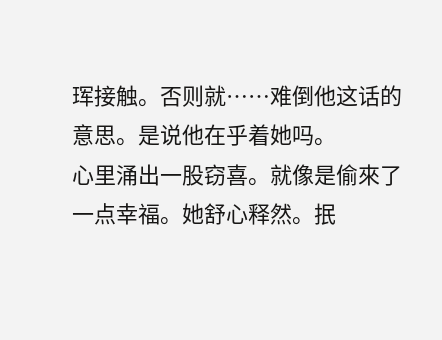珲接触。否则就……难倒他这话的意思。是说他在乎着她吗。
心里涌出一股窃喜。就像是偷來了一点幸福。她舒心释然。抿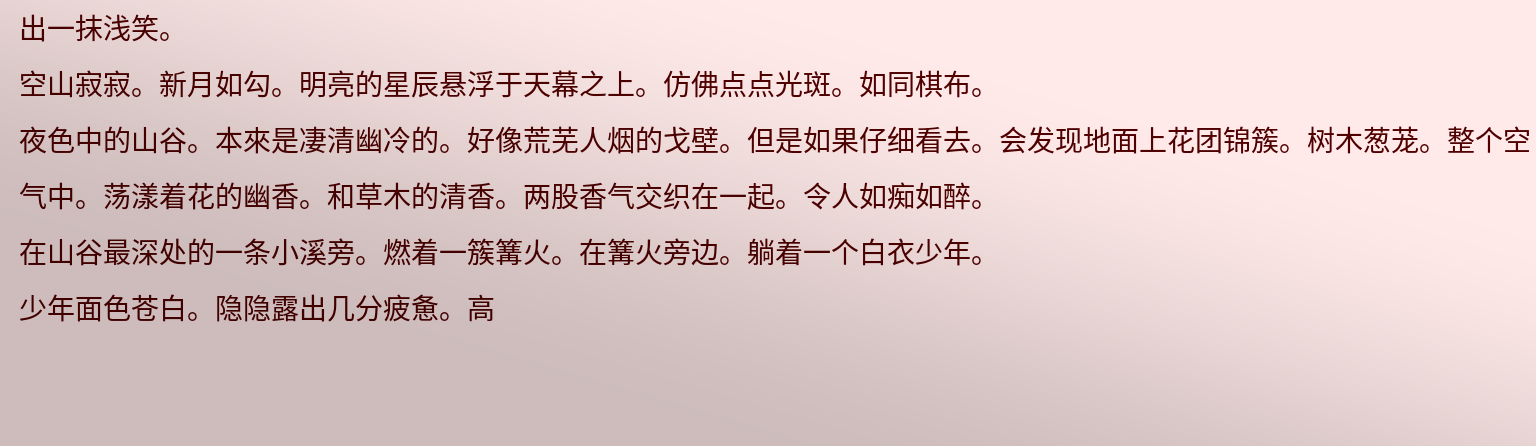出一抹浅笑。
空山寂寂。新月如勾。明亮的星辰悬浮于天幕之上。仿佛点点光斑。如同棋布。
夜色中的山谷。本來是凄清幽冷的。好像荒芜人烟的戈壁。但是如果仔细看去。会发现地面上花团锦簇。树木葱茏。整个空气中。荡漾着花的幽香。和草木的清香。两股香气交织在一起。令人如痴如醉。
在山谷最深处的一条小溪旁。燃着一簇篝火。在篝火旁边。躺着一个白衣少年。
少年面色苍白。隐隐露出几分疲惫。高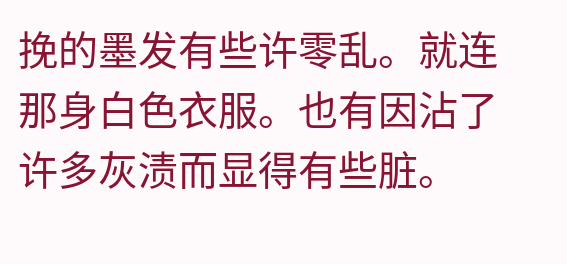挽的墨发有些许零乱。就连那身白色衣服。也有因沾了许多灰渍而显得有些脏。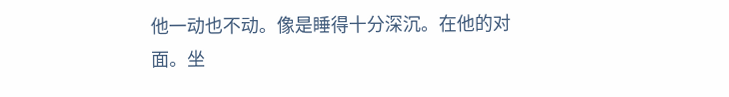他一动也不动。像是睡得十分深沉。在他的对面。坐